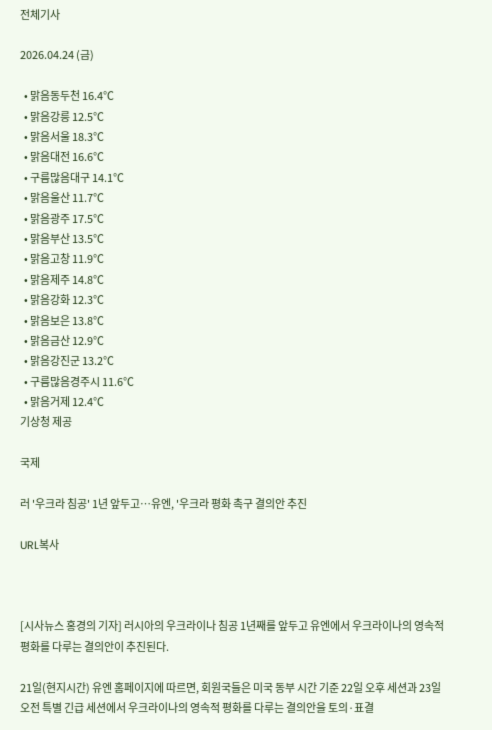전체기사

2026.04.24 (금)

  • 맑음동두천 16.4℃
  • 맑음강릉 12.5℃
  • 맑음서울 18.3℃
  • 맑음대전 16.6℃
  • 구름많음대구 14.1℃
  • 맑음울산 11.7℃
  • 맑음광주 17.5℃
  • 맑음부산 13.5℃
  • 맑음고창 11.9℃
  • 맑음제주 14.8℃
  • 맑음강화 12.3℃
  • 맑음보은 13.8℃
  • 맑음금산 12.9℃
  • 맑음강진군 13.2℃
  • 구름많음경주시 11.6℃
  • 맑음거제 12.4℃
기상청 제공

국제

러 '우크라 침공' 1년 앞두고…유엔, '우크라 평화 촉구 결의안 추진

URL복사



[시사뉴스 홍경의 기자] 러시아의 우크라이나 침공 1년째를 앞두고 유엔에서 우크라이나의 영속적 평화를 다루는 결의안이 추진된다.

21일(현지시간) 유엔 홈페이지에 따르면, 회원국들은 미국 동부 시간 기준 22일 오후 세션과 23일 오전 특별 긴급 세션에서 우크라이나의 영속적 평화를 다루는 결의안을 토의·표결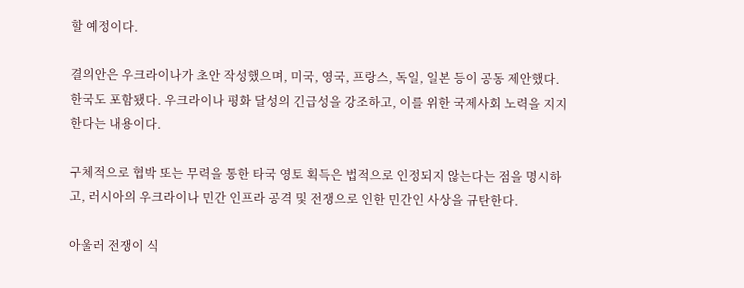할 예정이다.

결의안은 우크라이나가 초안 작성했으며, 미국, 영국, 프랑스, 독일, 일본 등이 공동 제안했다. 한국도 포함됐다. 우크라이나 평화 달성의 긴급성을 강조하고, 이를 위한 국제사회 노력을 지지한다는 내용이다.

구체적으로 협박 또는 무력을 통한 타국 영토 획득은 법적으로 인정되지 않는다는 점을 명시하고, 러시아의 우크라이나 민간 인프라 공격 및 전쟁으로 인한 민간인 사상을 규탄한다.

아울러 전쟁이 식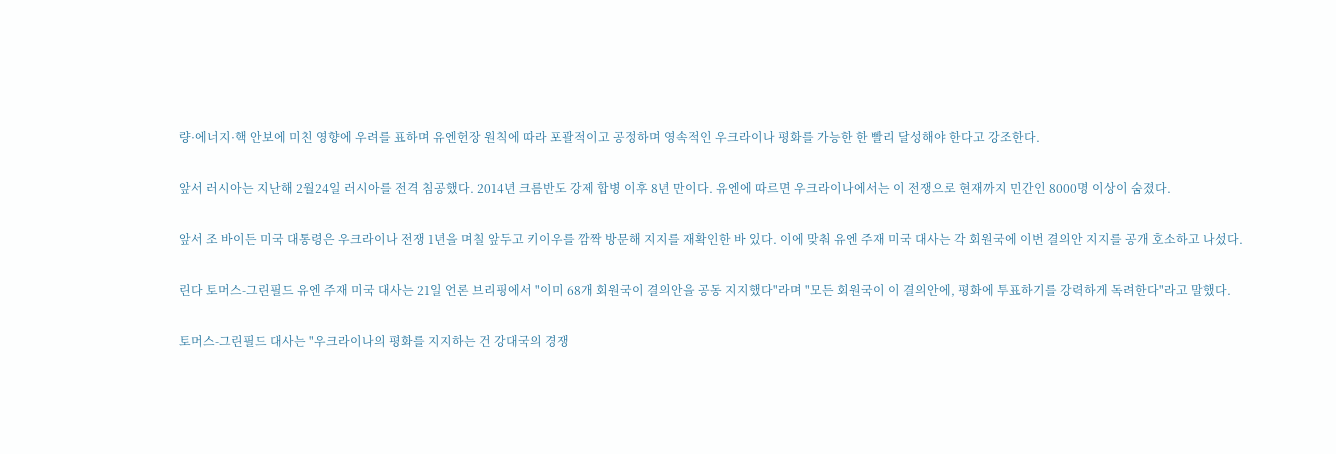량·에너지·핵 안보에 미친 영향에 우려를 표하며 유엔헌장 원칙에 따라 포괄적이고 공정하며 영속적인 우크라이나 평화를 가능한 한 빨리 달성해야 한다고 강조한다.

앞서 러시아는 지난해 2월24일 러시아를 전격 침공했다. 2014년 크름반도 강제 합병 이후 8년 만이다. 유엔에 따르면 우크라이나에서는 이 전쟁으로 현재까지 민간인 8000명 이상이 숨졌다.

앞서 조 바이든 미국 대통령은 우크라이나 전쟁 1년을 며칠 앞두고 키이우를 깜짝 방문해 지지를 재확인한 바 있다. 이에 맞춰 유엔 주재 미국 대사는 각 회원국에 이번 결의안 지지를 공개 호소하고 나섰다.

린다 토머스-그린필드 유엔 주재 미국 대사는 21일 언론 브리핑에서 "이미 68개 회원국이 결의안을 공동 지지했다"라며 "모든 회원국이 이 결의안에, 평화에 투표하기를 강력하게 독려한다"라고 말했다.

토머스-그린필드 대사는 "우크라이나의 평화를 지지하는 건 강대국의 경쟁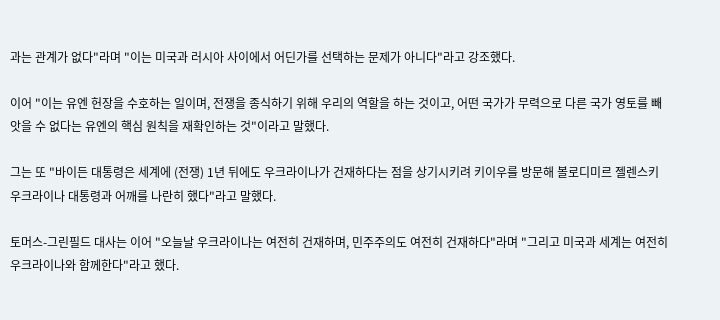과는 관계가 없다"라며 "이는 미국과 러시아 사이에서 어딘가를 선택하는 문제가 아니다"라고 강조했다.

이어 "이는 유엔 헌장을 수호하는 일이며, 전쟁을 종식하기 위해 우리의 역할을 하는 것이고, 어떤 국가가 무력으로 다른 국가 영토를 빼앗을 수 없다는 유엔의 핵심 원칙을 재확인하는 것"이라고 말했다.

그는 또 "바이든 대통령은 세계에 (전쟁) 1년 뒤에도 우크라이나가 건재하다는 점을 상기시키려 키이우를 방문해 볼로디미르 젤렌스키 우크라이나 대통령과 어깨를 나란히 했다"라고 말했다.

토머스-그린필드 대사는 이어 "오늘날 우크라이나는 여전히 건재하며, 민주주의도 여전히 건재하다"라며 "그리고 미국과 세계는 여전히 우크라이나와 함께한다"라고 했다.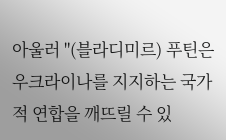아울러 "(블라디미르) 푸틴은 우크라이나를 지지하는 국가적 연합을 깨뜨릴 수 있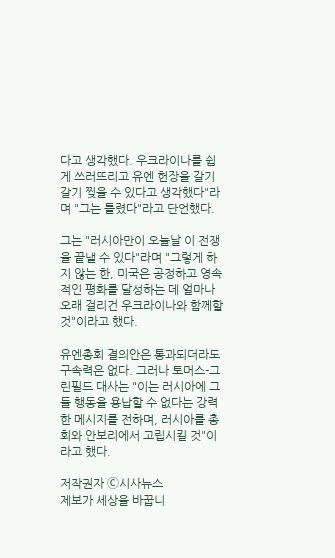다고 생각했다. 우크라이나를 쉽게 쓰러뜨리고 유엔 헌장을 갈기갈기 찢을 수 있다고 생각했다"라며 "그는 틀렸다"라고 단언했다.

그는 "러시아만이 오늘날 이 전쟁을 끝낼 수 있다"라며 "그렇게 하지 않는 한, 미국은 공정하고 영속적인 평화를 달성하는 데 얼마나 오래 걸리건 우크라이나와 함께할 것"이라고 했다.

유엔총회 결의안은 통과되더라도 구속력은 없다. 그러나 토머스-그린필드 대사는 "이는 러시아에 그들 행동을 용납할 수 없다는 강력한 메시지를 전하며, 러시아를 총회와 안보리에서 고립시킬 것"이라고 했다.

저작권자 Ⓒ시사뉴스
제보가 세상을 바꿉니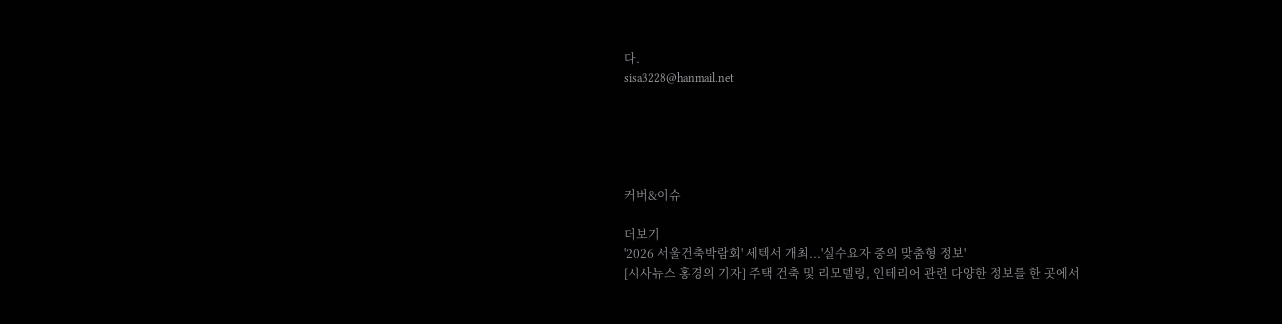다.
sisa3228@hanmail.net





커버&이슈

더보기
'2026 서울건축박람회' 세텍서 개최...'실수요자 중의 맞춤형 정보'
[시사뉴스 홍경의 기자] 주택 건축 및 리모델링, 인테리어 관련 다양한 정보를 한 곳에서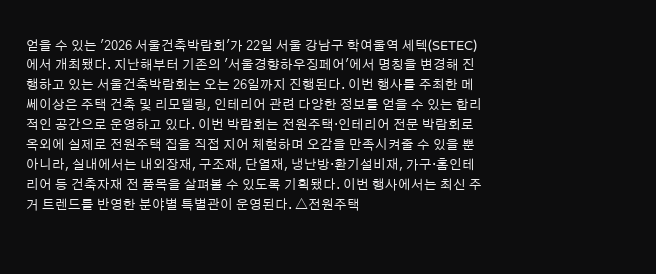얻을 수 있는 '2026 서울건축박람회'가 22일 서울 강남구 학여울역 세텍(SETEC)에서 개최됐다. 지난해부터 기존의 '서울경향하우징페어'에서 명칭을 변경해 진행하고 있는 서울건축박람회는 오는 26일까지 진행된다. 이번 행사를 주최한 메쎄이상은 주택 건축 및 리모델링, 인테리어 관련 다양한 정보를 얻을 수 있는 합리적인 공간으로 운영하고 있다. 이번 박람회는 전원주택·인테리어 전문 박람회로 옥외에 실제로 전원주택 집을 직접 지어 체험하며 오감을 만족시켜줄 수 있을 뿐 아니라, 실내에서는 내외장재, 구조재, 단열재, 냉난방·환기설비재, 가구·홈인테리어 등 건축자재 전 품목을 살펴볼 수 있도록 기획됐다. 이번 행사에서는 최신 주거 트렌드를 반영한 분야별 특별관이 운영된다. △전원주택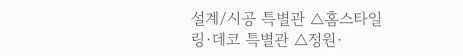설계/시공 특별관 △홈스타일링·데코 특별관 △정원·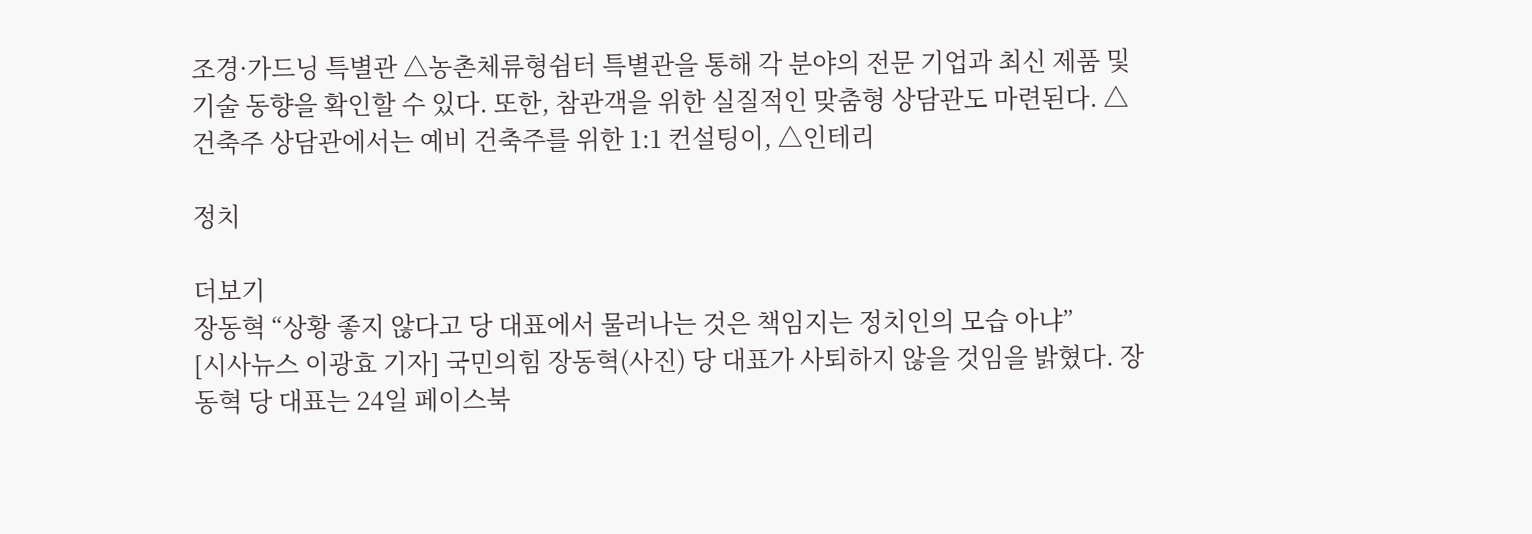조경·가드닝 특별관 △농촌체류형쉼터 특별관을 통해 각 분야의 전문 기업과 최신 제품 및 기술 동향을 확인할 수 있다. 또한, 참관객을 위한 실질적인 맞춤형 상담관도 마련된다. △건축주 상담관에서는 예비 건축주를 위한 1:1 컨설팅이, △인테리

정치

더보기
장동혁 “상황 좋지 않다고 당 대표에서 물러나는 것은 책임지는 정치인의 모습 아냐”
[시사뉴스 이광효 기자] 국민의힘 장동혁(사진) 당 대표가 사퇴하지 않을 것임을 밝혔다. 장동혁 당 대표는 24일 페이스북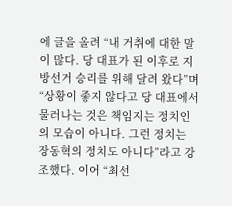에 글을 올려 “내 거취에 대한 말이 많다. 당 대표가 된 이후로 지방선거 승리를 위해 달려 왔다”며 “상황이 좋지 않다고 당 대표에서 물러나는 것은 책임지는 정치인의 모습이 아니다. 그런 정치는 장동혁의 정치도 아니다”라고 강조했다. 이어 “최선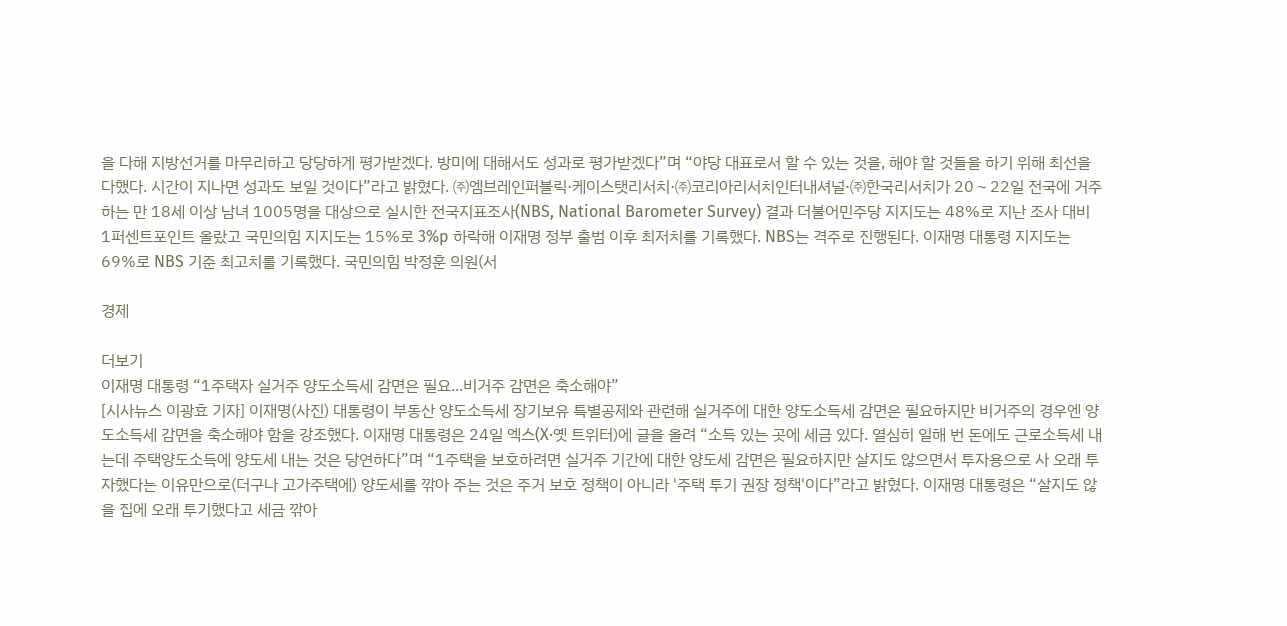을 다해 지방선거를 마무리하고 당당하게 평가받겠다. 방미에 대해서도 성과로 평가받겠다”며 “야당 대표로서 할 수 있는 것을, 해야 할 것들을 하기 위해 최선을 다했다. 시간이 지나면 성과도 보일 것이다”라고 밝혔다. ㈜엠브레인퍼블릭·케이스탯리서치·㈜코리아리서치인터내셔널·㈜한국리서치가 20∼22일 전국에 거주하는 만 18세 이상 남녀 1005명을 대상으로 실시한 전국지표조사(NBS, National Barometer Survey) 결과 더불어민주당 지지도는 48%로 지난 조사 대비 1퍼센트포인트 올랐고 국민의힘 지지도는 15%로 3%p 하락해 이재명 정부 출범 이후 최저치를 기록했다. NBS는 격주로 진행된다. 이재명 대통령 지지도는 69%로 NBS 기준 최고치를 기록했다. 국민의힘 박정훈 의원(서

경제

더보기
이재명 대통령 “1주택자 실거주 양도소득세 감면은 필요...비거주 감면은 축소해야”
[시사뉴스 이광효 기자] 이재명(사진) 대통령이 부동산 양도소득세 장기보유 특별공제와 관련해 실거주에 대한 양도소득세 감면은 필요하지만 비거주의 경우엔 양도소득세 감면을 축소해야 함을 강조했다. 이재명 대통령은 24일 엑스(X·옛 트위터)에 글을 올려 “소득 있는 곳에 세금 있다. 열심히 일해 번 돈에도 근로소득세 내는데 주택양도소득에 양도세 내는 것은 당연하다”며 “1주택을 보호하려면 실거주 기간에 대한 양도세 감면은 필요하지만 살지도 않으면서 투자용으로 사 오래 투자했다는 이유만으로(더구나 고가주택에) 양도세를 깎아 주는 것은 주거 보호 정책이 아니라 '주택 투기 권장 정책'이다”라고 밝혔다. 이재명 대통령은 “살지도 않을 집에 오래 투기했다고 세금 깎아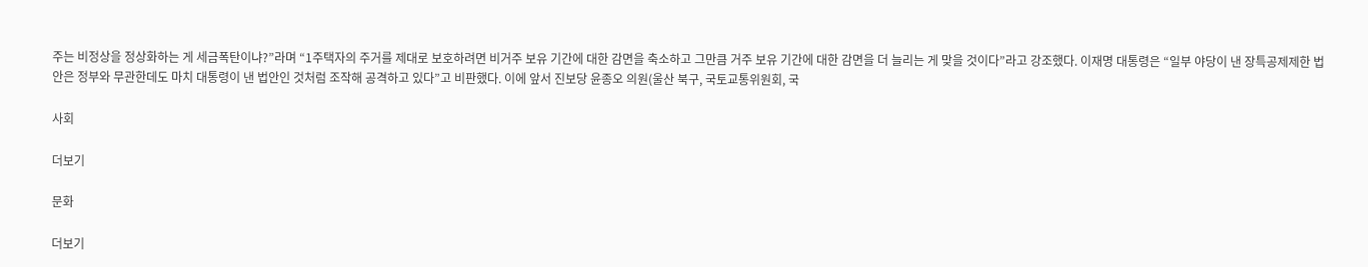주는 비정상을 정상화하는 게 세금폭탄이냐?”라며 “1주택자의 주거를 제대로 보호하려면 비거주 보유 기간에 대한 감면을 축소하고 그만큼 거주 보유 기간에 대한 감면을 더 늘리는 게 맞을 것이다”라고 강조했다. 이재명 대통령은 “일부 야당이 낸 장특공제제한 법안은 정부와 무관한데도 마치 대통령이 낸 법안인 것처럼 조작해 공격하고 있다”고 비판했다. 이에 앞서 진보당 윤종오 의원(울산 북구, 국토교통위원회, 국

사회

더보기

문화

더보기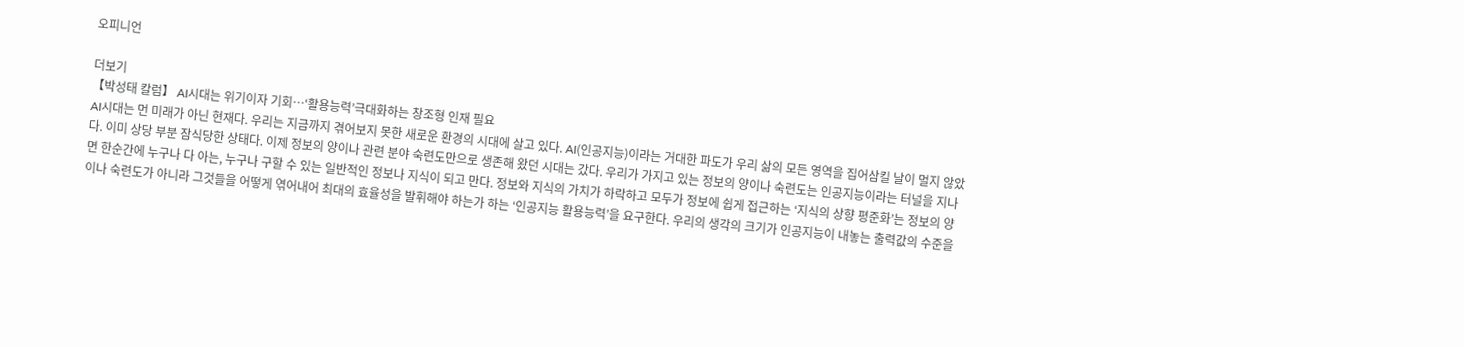오피니언

더보기
【박성태 칼럼】 AI시대는 위기이자 기회…‘활용능력’극대화하는 창조형 인재 필요
AI시대는 먼 미래가 아닌 현재다. 우리는 지금까지 겪어보지 못한 새로운 환경의 시대에 살고 있다. AI(인공지능)이라는 거대한 파도가 우리 삶의 모든 영역을 집어삼킬 날이 멀지 않았다. 이미 상당 부분 잠식당한 상태다. 이제 정보의 양이나 관련 분야 숙련도만으로 생존해 왔던 시대는 갔다. 우리가 가지고 있는 정보의 양이나 숙련도는 인공지능이라는 터널을 지나면 한순간에 누구나 다 아는, 누구나 구할 수 있는 일반적인 정보나 지식이 되고 만다. 정보와 지식의 가치가 하락하고 모두가 정보에 쉽게 접근하는 ‘지식의 상향 평준화’는 정보의 양이나 숙련도가 아니라 그것들을 어떻게 엮어내어 최대의 효율성을 발휘해야 하는가 하는 ‘인공지능 활용능력’을 요구한다. 우리의 생각의 크기가 인공지능이 내놓는 출력값의 수준을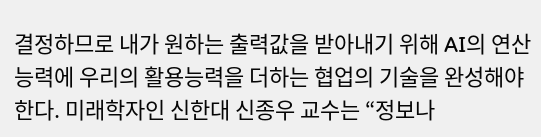결정하므로 내가 원하는 출력값을 받아내기 위해 AI의 연산 능력에 우리의 활용능력을 더하는 협업의 기술을 완성해야 한다. 미래학자인 신한대 신종우 교수는 “정보나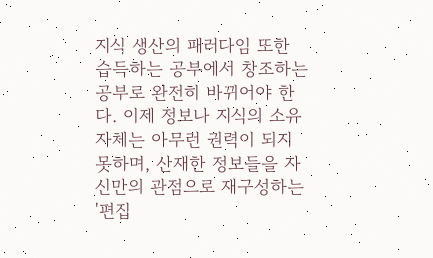지식 생산의 패러다임 또한 습득하는 공부에서 창조하는 공부로 완전히 바뀌어야 한다. 이제 정보나 지식의 소유 자체는 아무런 권력이 되지 못하며, 산재한 정보들을 자신만의 관점으로 재구성하는 '편집